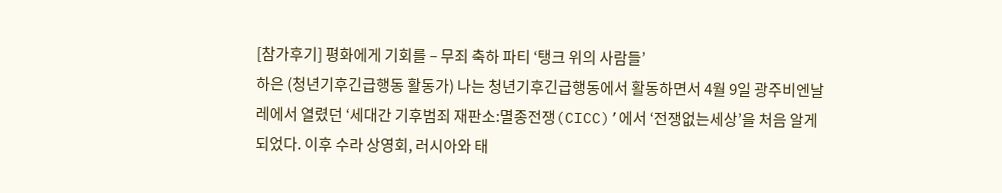[참가후기] 평화에게 기회를 – 무죄 축하 파티 ‘탱크 위의 사람들’
하은 (청년기후긴급행동 활동가) 나는 청년기후긴급행동에서 활동하면서 4월 9일 광주비엔날레에서 열렸던 ‘세대간 기후범죄 재판소:멸종전쟁(CICC)’에서 ‘전쟁없는세상’을 처음 알게 되었다. 이후 수라 상영회, 러시아와 태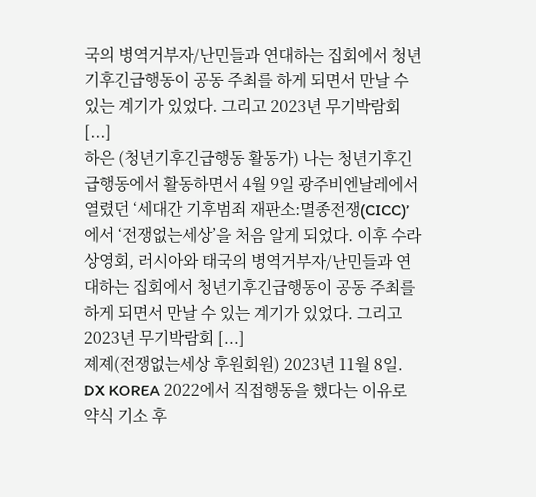국의 병역거부자/난민들과 연대하는 집회에서 청년기후긴급행동이 공동 주최를 하게 되면서 만날 수 있는 계기가 있었다. 그리고 2023년 무기박람회 [...]
하은 (청년기후긴급행동 활동가) 나는 청년기후긴급행동에서 활동하면서 4월 9일 광주비엔날레에서 열렸던 ‘세대간 기후범죄 재판소:멸종전쟁(CICC)’에서 ‘전쟁없는세상’을 처음 알게 되었다. 이후 수라 상영회, 러시아와 태국의 병역거부자/난민들과 연대하는 집회에서 청년기후긴급행동이 공동 주최를 하게 되면서 만날 수 있는 계기가 있었다. 그리고 2023년 무기박람회 [...]
졔졔(전쟁없는세상 후원회원) 2023년 11월 8일. DX KOREA 2022에서 직접행동을 했다는 이유로 약식 기소 후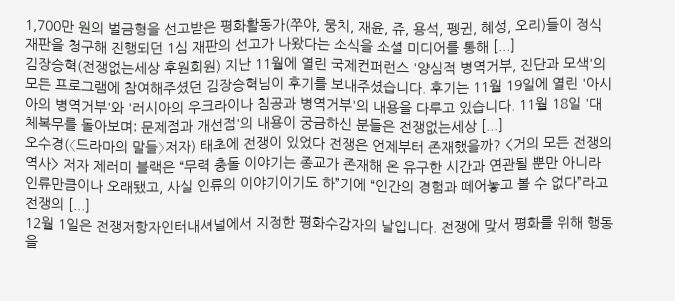1,700만 원의 벌금형을 선고받은 평화활동가(쭈야, 뭉치, 재윤, 쥬, 용석, 펭귄, 혜성, 오리)들이 정식 재판을 청구해 진행되던 1심 재판의 선고가 나왔다는 소식을 소셜 미디어를 통해 [...]
김장승혁(전쟁없는세상 후원회원) 지난 11월에 열린 국제컨퍼런스 '양심적 병역거부, 진단과 모색'의 모든 프로그램에 참여해주셨던 김장승혁님이 후기를 보내주셨습니다. 후기는 11월 19일에 열린 '아시아의 병역거부'와 '러시아의 우크라이나 침공과 병역거부'의 내용을 다루고 있습니다. 11월 18일 '대체복무를 돌아보며: 문제점과 개선점'의 내용이 궁금하신 분들은 전쟁없는세상 [...]
오수경(〈드라마의 말들〉저자) 태초에 전쟁이 있었다 전쟁은 언제부터 존재했을까? <거의 모든 전쟁의 역사> 저자 제러미 블랙은 “무력 충돌 이야기는 종교가 존재해 온 유구한 시간과 연관될 뿐만 아니라 인류만큼이나 오래됐고, 사실 인류의 이야기이기도 하”기에 “인간의 경험과 떼어놓고 볼 수 없다”라고 전쟁의 [...]
12월 1일은 전쟁저항자인터내셔널에서 지정한 평화수감자의 날입니다. 전쟁에 맞서 평화를 위해 행동을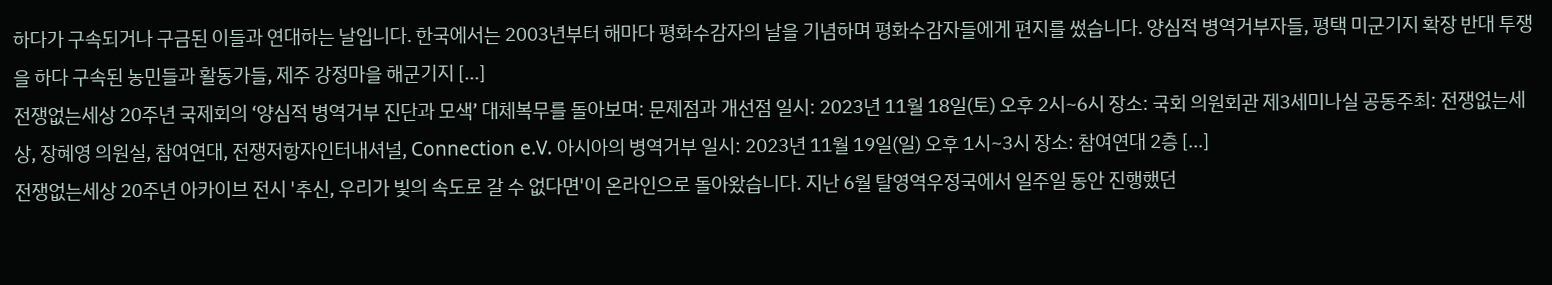하다가 구속되거나 구금된 이들과 연대하는 날입니다. 한국에서는 2003년부터 해마다 평화수감자의 날을 기념하며 평화수감자들에게 편지를 썼습니다. 양심적 병역거부자들, 평택 미군기지 확장 반대 투쟁을 하다 구속된 농민들과 활동가들, 제주 강정마을 해군기지 [...]
전쟁없는세상 20주년 국제회의 ‘양심적 병역거부 진단과 모색’ 대체복무를 돌아보며: 문제점과 개선점 일시: 2023년 11월 18일(토) 오후 2시~6시 장소: 국회 의원회관 제3세미나실 공동주최: 전쟁없는세상, 장혜영 의원실, 참여연대, 전쟁저항자인터내셔널, Connection e.V. 아시아의 병역거부 일시: 2023년 11월 19일(일) 오후 1시~3시 장소: 참여연대 2층 [...]
전쟁없는세상 20주년 아카이브 전시 '추신, 우리가 빛의 속도로 갈 수 없다면'이 온라인으로 돌아왔습니다. 지난 6월 탈영역우정국에서 일주일 동안 진행했던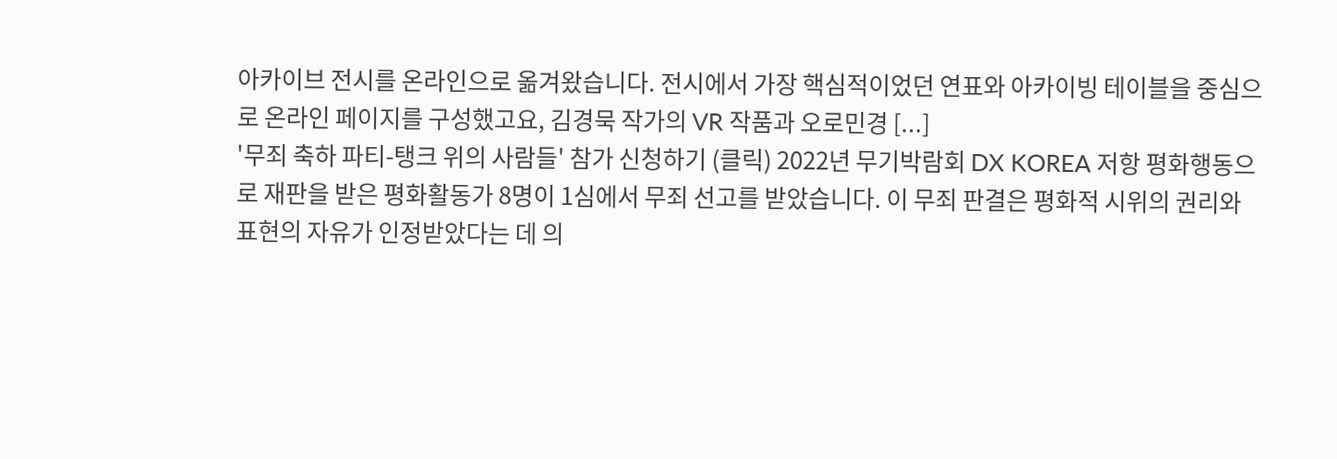아카이브 전시를 온라인으로 옮겨왔습니다. 전시에서 가장 핵심적이었던 연표와 아카이빙 테이블을 중심으로 온라인 페이지를 구성했고요, 김경묵 작가의 VR 작품과 오로민경 [...]
'무죄 축하 파티-탱크 위의 사람들' 참가 신청하기 (클릭) 2022년 무기박람회 DX KOREA 저항 평화행동으로 재판을 받은 평화활동가 8명이 1심에서 무죄 선고를 받았습니다. 이 무죄 판결은 평화적 시위의 권리와 표현의 자유가 인정받았다는 데 의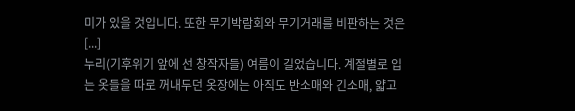미가 있을 것입니다. 또한 무기박람회와 무기거래를 비판하는 것은 [...]
누리(기후위기 앞에 선 창작자들) 여름이 길었습니다. 계절별로 입는 옷들을 따로 꺼내두던 옷장에는 아직도 반소매와 긴소매, 얇고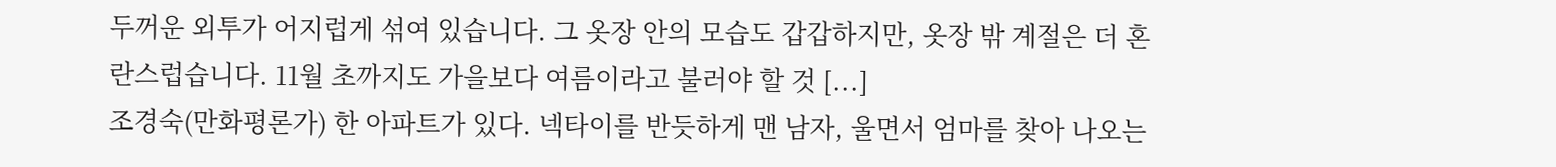두꺼운 외투가 어지럽게 섞여 있습니다. 그 옷장 안의 모습도 갑갑하지만, 옷장 밖 계절은 더 혼란스럽습니다. 11월 초까지도 가을보다 여름이라고 불러야 할 것 [...]
조경숙(만화평론가) 한 아파트가 있다. 넥타이를 반듯하게 맨 남자, 울면서 엄마를 찾아 나오는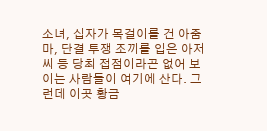소녀, 십자가 목걸이를 건 아줌마, 단결 투쟁 조끼를 입은 아저씨 등 당최 접점이라곤 없어 보이는 사람들이 여기에 산다. 그런데 이곳 황금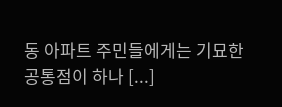동 아파트 주민들에게는 기묘한 공통점이 하나 [...]